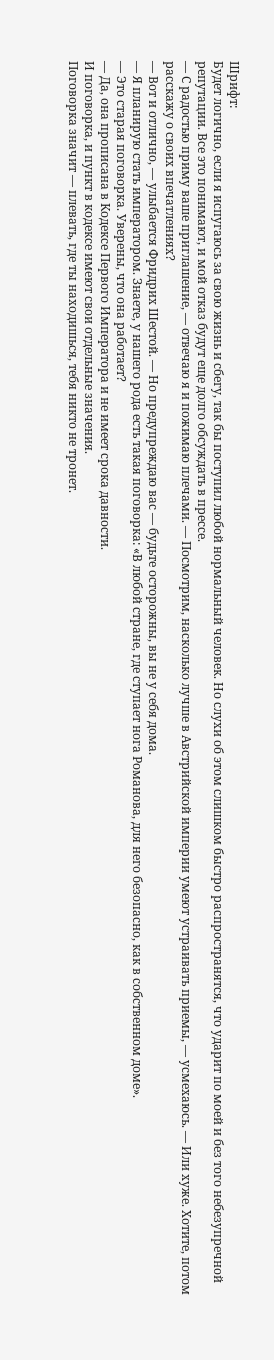Шрифт:
Будет логично, если я испугаюсь за свою жизнь и сбегу, так бы поступил любой нормальный человек. Но слухи об этом слишком быстро распространятся, что ударит по моей и без того небезупречной репутации. Все это понимают, и мой отказ будут еще долго обсуждать в прессе.
— С радостью приму ваше приглашение, — отвечаю я и пожимаю плечами. — Посмотрим, насколько лучше в Австрийской империи умеют устраивать приемы, — усмехаюсь. — Или хуже. Хотите, потом расскажу о своих впечатлениях?
— Вот и отлично, — улыбается Фридрих Шестой. — Но предупреждаю вас — будьте осторожны, вы не у себя дома.
— Я планирую стать императором. Знаете, у нашего рода есть такая поговорка: «В любой стране, где ступает нога Романова, для него безопасно, как в собственном доме».
— Это старая поговорка. Уверены, что она работает?
— Да, она прописана в Кодексе Первого Императора и не имеет срока давности.
И поговорка, и пункт в кодексе имеют свои отдельные значения.
Поговорка значит — плевать, где ты находишься, тебя никто не тронет.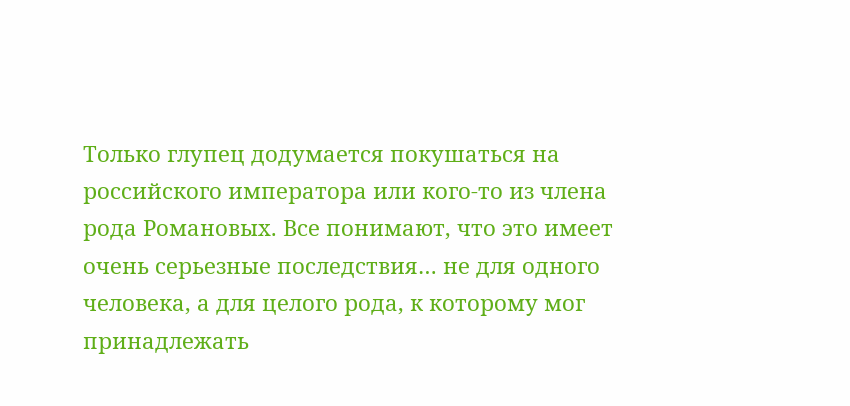Только глупец додумается покушаться на российского императора или кого-то из члена рода Романовых. Все понимают, что это имеет очень серьезные последствия… не для одного человека, а для целого рода, к которому мог принадлежать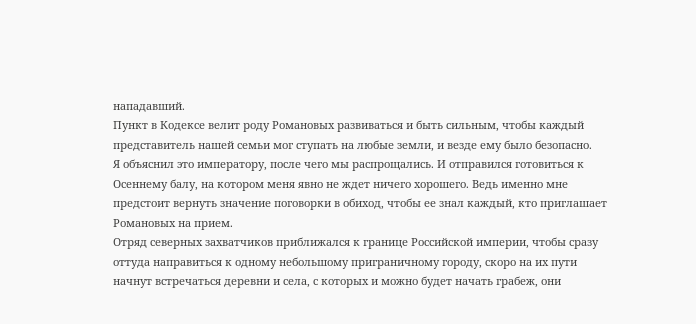нападавший.
Пункт в Кодексе велит роду Романовых развиваться и быть сильным, чтобы каждый представитель нашей семьи мог ступать на любые земли, и везде ему было безопасно.
Я объяснил это императору, после чего мы распрощались. И отправился готовиться к Осеннему балу, на котором меня явно не ждет ничего хорошего. Ведь именно мне предстоит вернуть значение поговорки в обиход, чтобы ее знал каждый, кто приглашает Романовых на прием.
Отряд северных захватчиков приближался к границе Российской империи, чтобы сразу оттуда направиться к одному небольшому приграничному городу, скоро на их пути начнут встречаться деревни и села, с которых и можно будет начать грабеж, они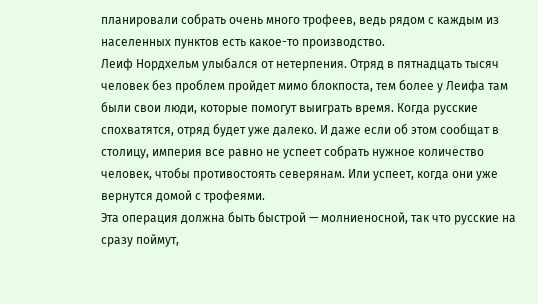планировали собрать очень много трофеев, ведь рядом с каждым из населенных пунктов есть какое-то производство.
Леиф Нордхельм улыбался от нетерпения. Отряд в пятнадцать тысяч человек без проблем пройдет мимо блокпоста, тем более у Леифа там были свои люди, которые помогут выиграть время. Когда русские спохватятся, отряд будет уже далеко. И даже если об этом сообщат в столицу, империя все равно не успеет собрать нужное количество человек, чтобы противостоять северянам. Или успеет, когда они уже вернутся домой с трофеями.
Эта операция должна быть быстрой — молниеносной, так что русские на сразу поймут,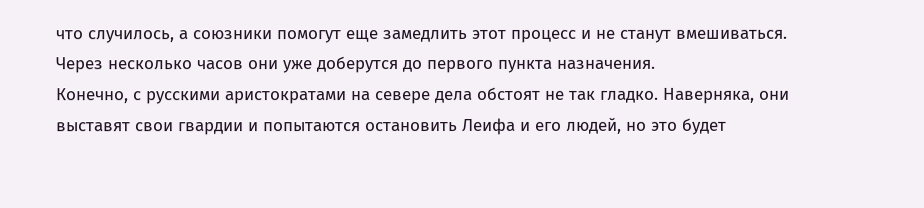что случилось, а союзники помогут еще замедлить этот процесс и не станут вмешиваться. Через несколько часов они уже доберутся до первого пункта назначения.
Конечно, с русскими аристократами на севере дела обстоят не так гладко. Наверняка, они выставят свои гвардии и попытаются остановить Леифа и его людей, но это будет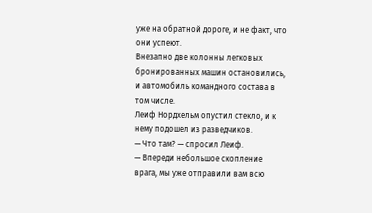уже на обратной дороге, и не факт, что они успеют.
Внезапно две колонны легковых бронированных машин остановились, и автомобиль командного состава в том числе.
Леиф Нордхельм опустил стекло, и к нему подошел из разведчиков.
— Что там? — спросил Леиф.
— Впереди небольшое скопление врага, мы уже отправили вам всю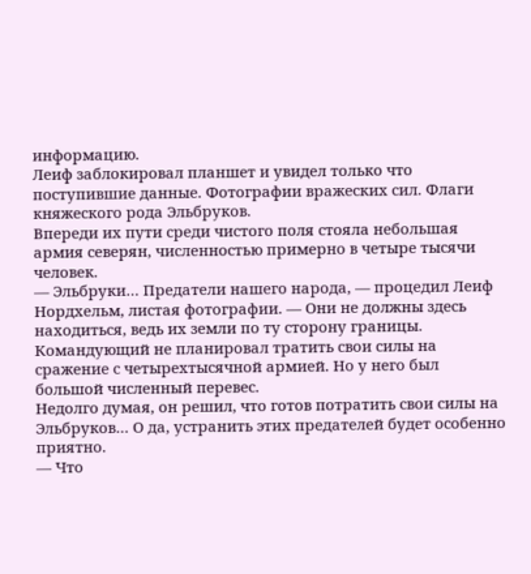информацию.
Леиф заблокировал планшет и увидел только что поступившие данные. Фотографии вражеских сил. Флаги княжеского рода Эльбруков.
Впереди их пути среди чистого поля стояла небольшая армия северян, численностью примерно в четыре тысячи человек.
— Эльбруки… Предатели нашего народа, — процедил Леиф Нордхельм, листая фотографии. — Они не должны здесь находиться, ведь их земли по ту сторону границы.
Командующий не планировал тратить свои силы на сражение с четырехтысячной армией. Но у него был большой численный перевес.
Недолго думая, он решил, что готов потратить свои силы на Эльбруков… О да, устранить этих предателей будет особенно приятно.
— Что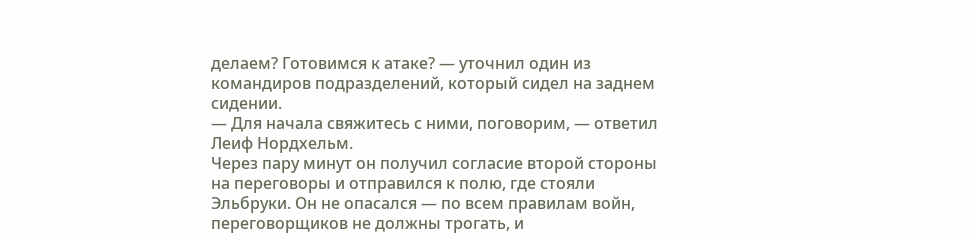делаем? Готовимся к атаке? — уточнил один из командиров подразделений, который сидел на заднем сидении.
— Для начала свяжитесь с ними, поговорим, — ответил Леиф Нордхельм.
Через пару минут он получил согласие второй стороны на переговоры и отправился к полю, где стояли Эльбруки. Он не опасался — по всем правилам войн, переговорщиков не должны трогать, и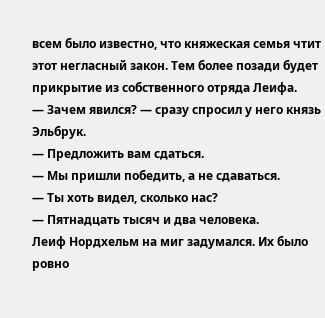всем было известно, что княжеская семья чтит этот негласный закон. Тем более позади будет прикрытие из собственного отряда Леифа.
— Зачем явился? — сразу спросил у него князь Эльбрук.
— Предложить вам сдаться.
— Мы пришли победить, а не сдаваться.
— Ты хоть видел, сколько нас?
— Пятнадцать тысяч и два человека.
Леиф Нордхельм на миг задумался. Их было ровно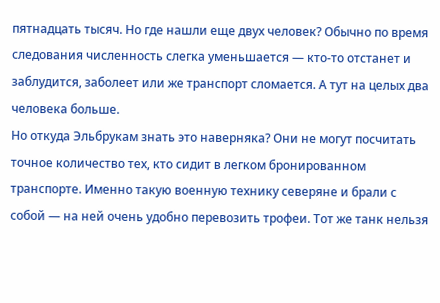пятнадцать тысяч. Но где нашли еще двух человек? Обычно по время следования численность слегка уменьшается — кто-то отстанет и заблудится, заболеет или же транспорт сломается. А тут на целых два человека больше.
Но откуда Эльбрукам знать это наверняка? Они не могут посчитать точное количество тех, кто сидит в легком бронированном транспорте. Именно такую военную технику северяне и брали с собой — на ней очень удобно перевозить трофеи. Тот же танк нельзя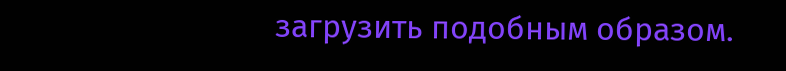загрузить подобным образом.